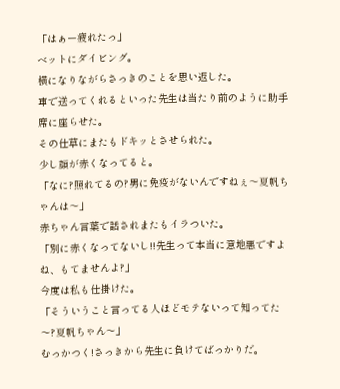「はぁー疲れたっ」
ベットにダイビング。
横になりながらさっきのことを思い返した。
車で送ってくれるといった先生は当たり前のように助手席に座らせた。
その仕草にまたもドキッとさせられた。
少し顔が赤くなってると。
「なに?照れてるの?男に免疫がないんですねぇ〜夏帆ちゃんは〜」
赤ちゃん言葉で話されまたもイラついた。
「別に赤くなってないし!!先生って本当に意地悪ですよね、もてませんよ?」
今度は私も仕掛けた。
「そういうこと言ってる人ほどモテないって知ってた〜?夏帆ちゃん〜」
むっかつく!さっきから先生に負けてばっかりだ。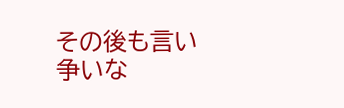その後も言い争いな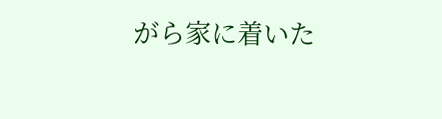がら家に着いた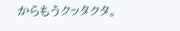からもうクッタクタ。